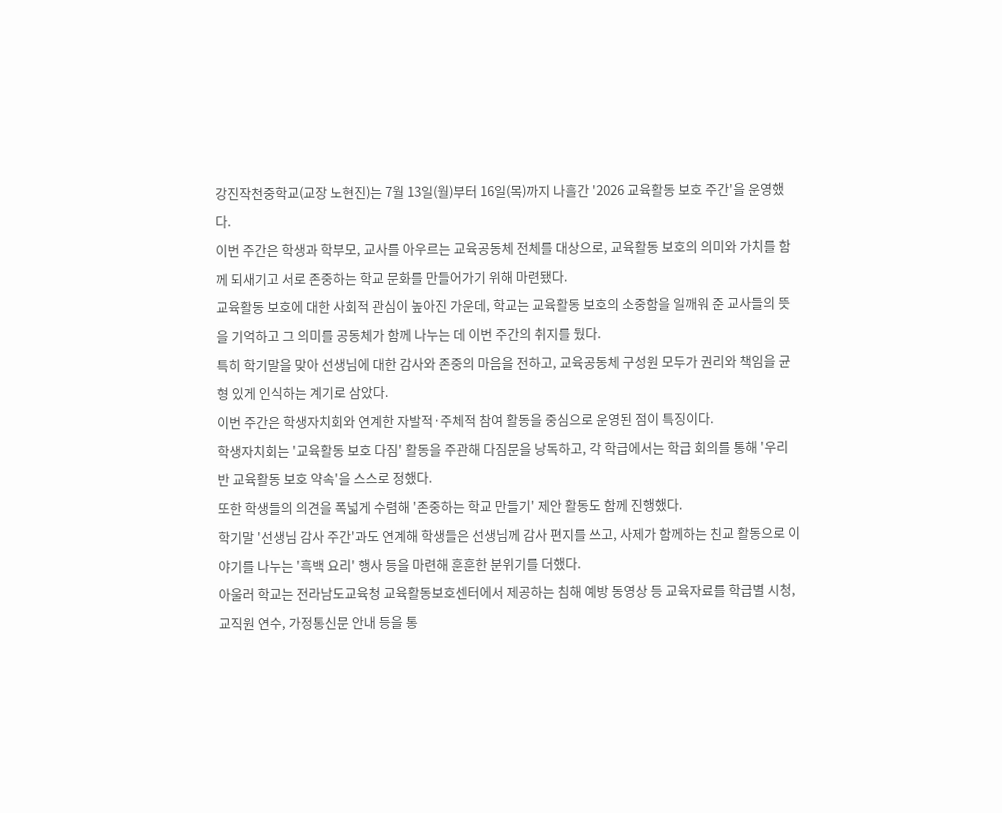강진작천중학교(교장 노현진)는 7월 13일(월)부터 16일(목)까지 나흘간 '2026 교육활동 보호 주간'을 운영했다.
이번 주간은 학생과 학부모, 교사를 아우르는 교육공동체 전체를 대상으로, 교육활동 보호의 의미와 가치를 함께 되새기고 서로 존중하는 학교 문화를 만들어가기 위해 마련됐다.
교육활동 보호에 대한 사회적 관심이 높아진 가운데, 학교는 교육활동 보호의 소중함을 일깨워 준 교사들의 뜻을 기억하고 그 의미를 공동체가 함께 나누는 데 이번 주간의 취지를 뒀다.
특히 학기말을 맞아 선생님에 대한 감사와 존중의 마음을 전하고, 교육공동체 구성원 모두가 권리와 책임을 균형 있게 인식하는 계기로 삼았다.
이번 주간은 학생자치회와 연계한 자발적·주체적 참여 활동을 중심으로 운영된 점이 특징이다.
학생자치회는 '교육활동 보호 다짐' 활동을 주관해 다짐문을 낭독하고, 각 학급에서는 학급 회의를 통해 '우리 반 교육활동 보호 약속'을 스스로 정했다.
또한 학생들의 의견을 폭넓게 수렴해 '존중하는 학교 만들기' 제안 활동도 함께 진행했다.
학기말 '선생님 감사 주간'과도 연계해 학생들은 선생님께 감사 편지를 쓰고, 사제가 함께하는 친교 활동으로 이야기를 나누는 '흑백 요리' 행사 등을 마련해 훈훈한 분위기를 더했다.
아울러 학교는 전라남도교육청 교육활동보호센터에서 제공하는 침해 예방 동영상 등 교육자료를 학급별 시청, 교직원 연수, 가정통신문 안내 등을 통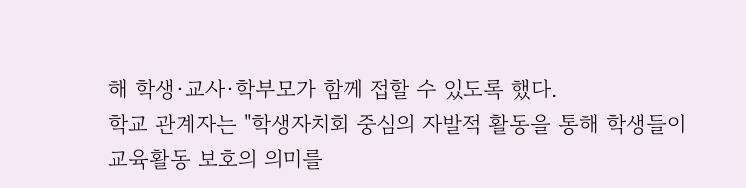해 학생·교사·학부모가 함께 접할 수 있도록 했다.
학교 관계자는 "학생자치회 중심의 자발적 활동을 통해 학생들이 교육활동 보호의 의미를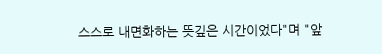스스로 내면화하는 뜻깊은 시간이었다"며 "앞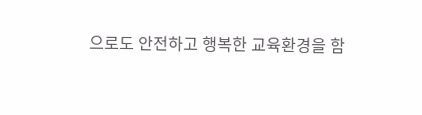으로도 안전하고 행복한 교육환경을 함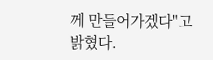께 만들어가겠다"고 밝혔다.